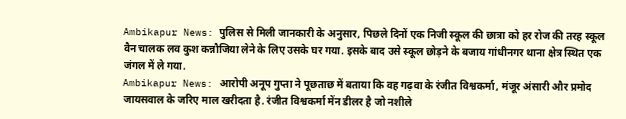Ambikapur News: पुलिस से मिली जानकारी के अनुसार, पिछले दिनों एक निजी स्कूल की छात्रा को हर रोज की तरह स्कूल वैन चालक लव कुश कन्नौजिया लेने के लिए उसके घर गया. इसके बाद उसे स्कूल छोड़ने के बजाय गांधीनगर थाना क्षेत्र स्थित एक जंगल में ले गया.
Ambikapur News: आरोपी अनूप गुप्ता ने पूछताछ में बताया कि वह गढ़वा के रंजीत विश्वकर्मा, मंजूर अंसारी और प्रमोद जायसवाल के जरिए माल खरीदता है. रंजीत विश्वकर्मा मेंन डीलर है जो नशीले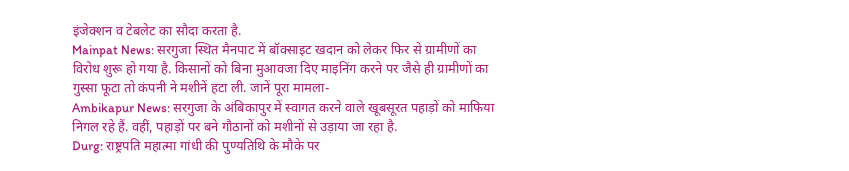इंजेक्शन व टेबलेट का सौदा करता है.
Mainpat News: सरगुजा स्थित मैनपाट में बॉक्साइट खदान को लेकर फिर से ग्रामीणों का विरोध शुरू हो गया है. किसानों को बिना मुआवजा दिए माइनिंग करने पर जैसे ही ग्रामीणों का गुस्सा फूटा तो कंपनी ने मशीनें हटा ली. जानें पूरा मामला-
Ambikapur News: सरगुजा के अंबिकापुर में स्वागत करने वाले खूबसूरत पहाड़ों को माफिया निगल रहे हैं. वहीं, पहाड़ों पर बने गौठानों को मशीनों से उड़ाया जा रहा है.
Durg: राष्ट्रपति महात्मा गांधी की पुण्यतिथि के मौके पर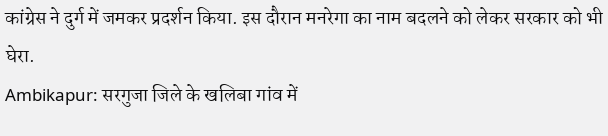कांग्रेस ने दुर्ग में जमकर प्रदर्शन किया. इस दौरान मनरेगा का नाम बदलने को लेकर सरकार को भी घेरा.
Ambikapur: सरगुजा जिले के खलिबा गांव में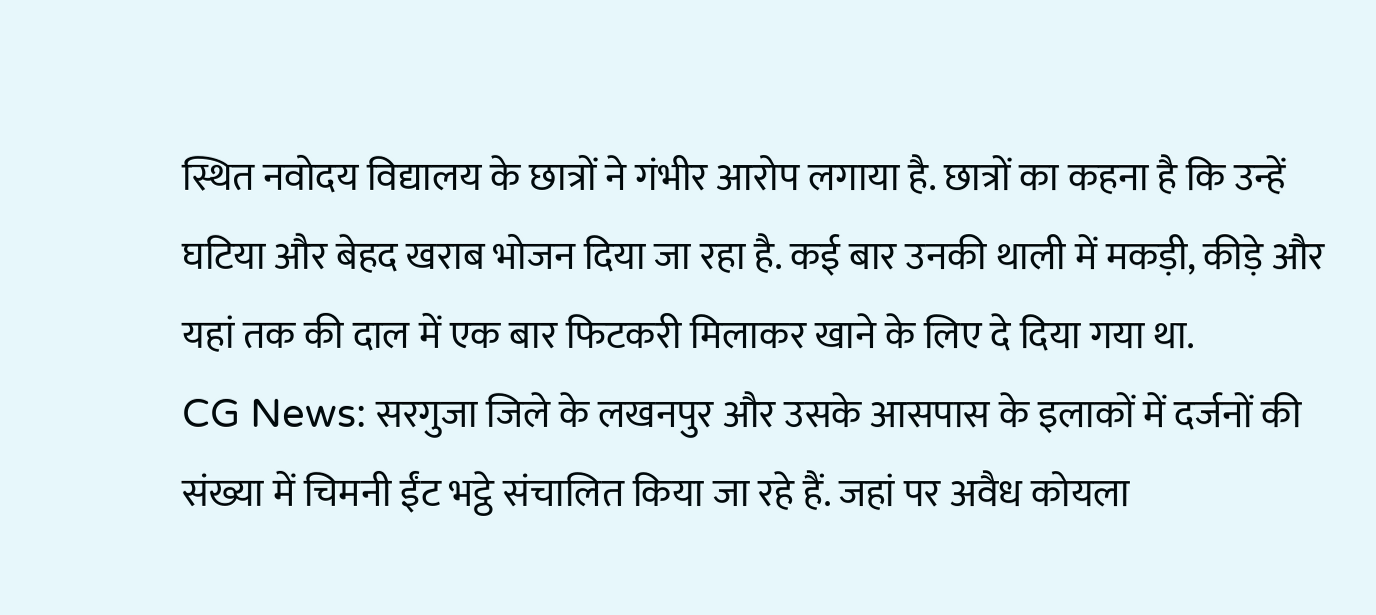स्थित नवोदय विद्यालय के छात्रों ने गंभीर आरोप लगाया है. छात्रों का कहना है कि उन्हें घटिया और बेहद खराब भोजन दिया जा रहा है. कई बार उनकी थाली में मकड़ी, कीड़े और यहां तक की दाल में एक बार फिटकरी मिलाकर खाने के लिए दे दिया गया था.
CG News: सरगुजा जिले के लखनपुर और उसके आसपास के इलाकों में दर्जनों की संख्या में चिमनी ईंट भट्ठे संचालित किया जा रहे हैं. जहां पर अवैध कोयला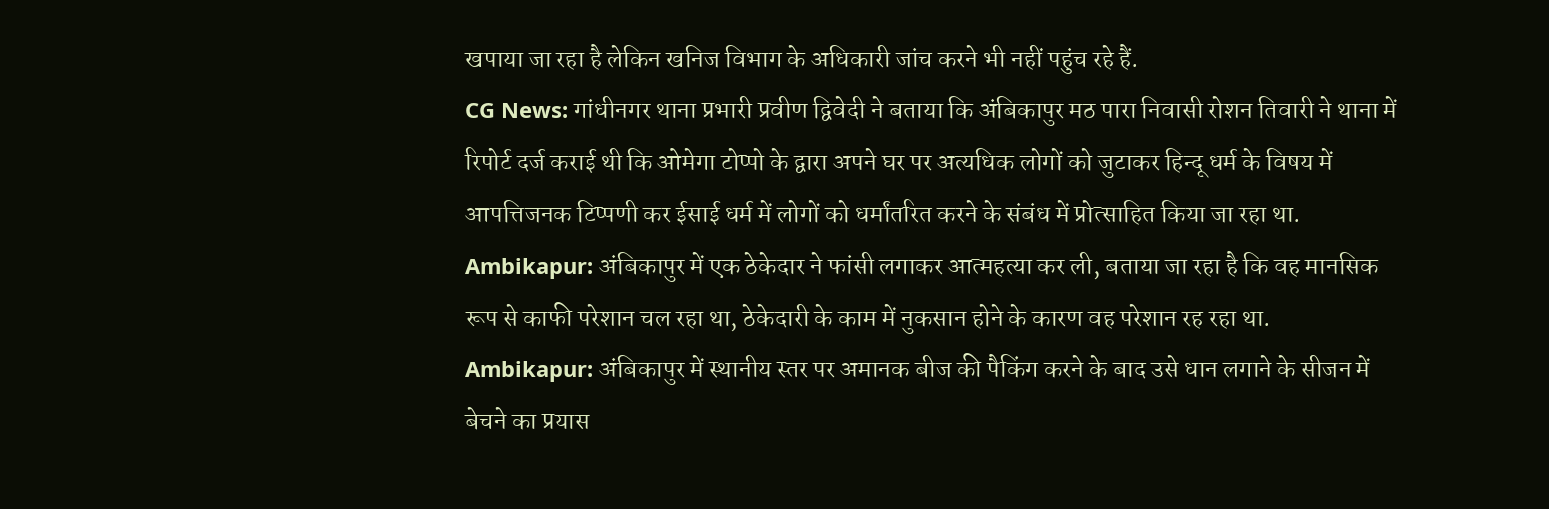खपाया जा रहा है लेकिन खनिज विभाग के अधिकारी जांच करने भी नहीं पहुंच रहे हैं.
CG News: गांधीनगर थाना प्रभारी प्रवीण द्विवेदी ने बताया कि अंबिकापुर मठ पारा निवासी रोशन तिवारी ने थाना में रिपोर्ट दर्ज कराई थी कि ओमेगा टोप्पो के द्वारा अपने घर पर अत्यधिक लोगों को जुटाकर हिन्दू धर्म के विषय में आपत्तिजनक टिप्पणी कर ईसाई धर्म में लोगों को धर्मांतरित करने के संबंध में प्रोत्साहित किया जा रहा था.
Ambikapur: अंबिकापुर में एक ठेकेदार ने फांसी लगाकर आत्महत्या कर ली, बताया जा रहा है कि वह मानसिक रूप से काफी परेशान चल रहा था, ठेकेदारी के काम में नुकसान होने के कारण वह परेशान रह रहा था.
Ambikapur: अंबिकापुर में स्थानीय स्तर पर अमानक बीज की पैकिंग करने के बाद उसे धान लगाने के सीजन में बेचने का प्रयास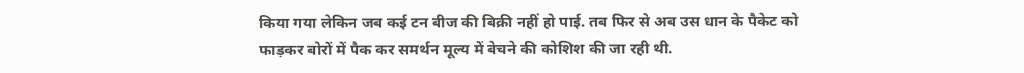किया गया लेकिन जब कई टन बीज की बिक्री नहीं हो पाई. तब फिर से अब उस धान के पैकेट को फाड़कर बोरों में पैक कर समर्थन मूल्य में बेचने की कोशिश की जा रही थी.